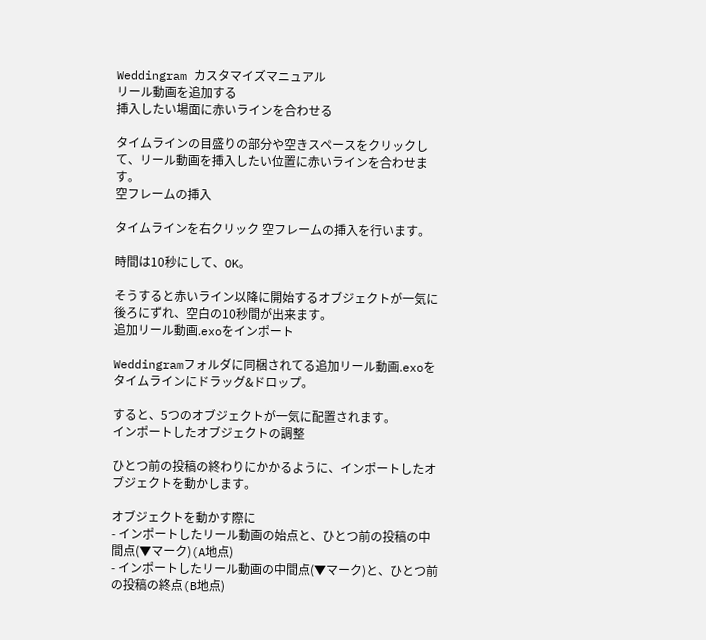Weddingram カスタマイズマニュアル
リール動画を追加する
挿入したい場面に赤いラインを合わせる

タイムラインの目盛りの部分や空きスペースをクリックして、リール動画を挿入したい位置に赤いラインを合わせます。
空フレームの挿入

タイムラインを右クリック 空フレームの挿入を行います。

時間は10秒にして、OK。

そうすると赤いライン以降に開始するオブジェクトが一気に後ろにずれ、空白の10秒間が出来ます。
追加リール動画.exoをインポート

Weddingramフォルダに同梱されてる追加リール動画.exoをタイムラインにドラッグ&ドロップ。

すると、5つのオブジェクトが一気に配置されます。
インポートしたオブジェクトの調整

ひとつ前の投稿の終わりにかかるように、インポートしたオブジェクトを動かします。

オブジェクトを動かす際に
- インポートしたリール動画の始点と、ひとつ前の投稿の中間点(▼マーク)(A地点)
- インポートしたリール動画の中間点(▼マーク)と、ひとつ前の投稿の終点(B地点)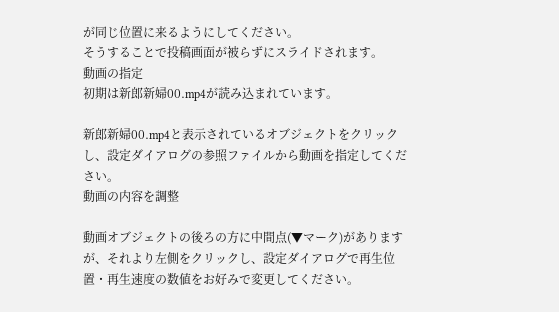が同じ位置に来るようにしてください。
そうすることで投稿画面が被らずにスライドされます。
動画の指定
初期は新郎新婦00.mp4が読み込まれています。

新郎新婦00.mp4と表示されているオブジェクトをクリックし、設定ダイアログの参照ファイルから動画を指定してください。
動画の内容を調整

動画オブジェクトの後ろの方に中間点(▼マーク)がありますが、それより左側をクリックし、設定ダイアログで再生位置・再生速度の数値をお好みで変更してください。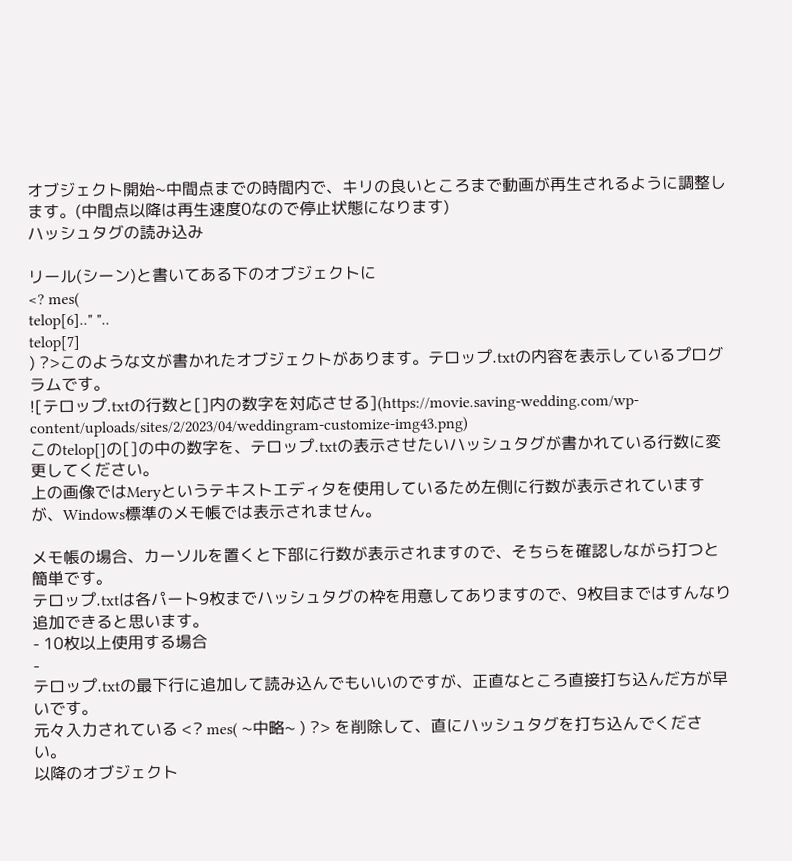オブジェクト開始~中間点までの時間内で、キリの良いところまで動画が再生されるように調整します。(中間点以降は再生速度0なので停止状態になります)
ハッシュタグの読み込み

リール(シーン)と書いてある下のオブジェクトに
<? mes(
telop[6].." "..
telop[7]
) ?>このような文が書かれたオブジェクトがあります。テロップ.txtの内容を表示しているプログラムです。
![テロップ.txtの行数と[]内の数字を対応させる](https://movie.saving-wedding.com/wp-content/uploads/sites/2/2023/04/weddingram-customize-img43.png)
このtelop[]の[]の中の数字を、テロップ.txtの表示させたいハッシュタグが書かれている行数に変更してください。
上の画像ではMeryというテキストエディタを使用しているため左側に行数が表示されていますが、Windows標準のメモ帳では表示されません。

メモ帳の場合、カーソルを置くと下部に行数が表示されますので、そちらを確認しながら打つと簡単です。
テロップ.txtは各パート9枚までハッシュタグの枠を用意してありますので、9枚目まではすんなり追加できると思います。
- 10枚以上使用する場合
-
テロップ.txtの最下行に追加して読み込んでもいいのですが、正直なところ直接打ち込んだ方が早いです。
元々入力されている <? mes( ~中略~ ) ?> を削除して、直にハッシュタグを打ち込んでください。
以降のオブジェクト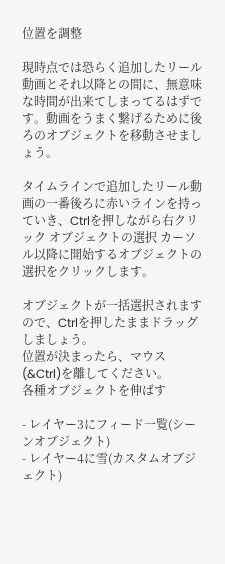位置を調整

現時点では恐らく追加したリール動画とそれ以降との間に、無意味な時間が出来てしまってるはずです。動画をうまく繋げるために後ろのオブジェクトを移動させましょう。

タイムラインで追加したリール動画の一番後ろに赤いラインを持っていき、Ctrlを押しながら右クリック オブジェクトの選択 カーソル以降に開始するオブジェクトの選択をクリックします。

オブジェクトが一括選択されますので、Ctrlを押したままドラッグしましょう。
位置が決まったら、マウス(&Ctrl)を離してください。
各種オブジェクトを伸ばす

- レイヤー3にフィード一覧(シーンオブジェクト)
- レイヤー4に雪(カスタムオブジェクト)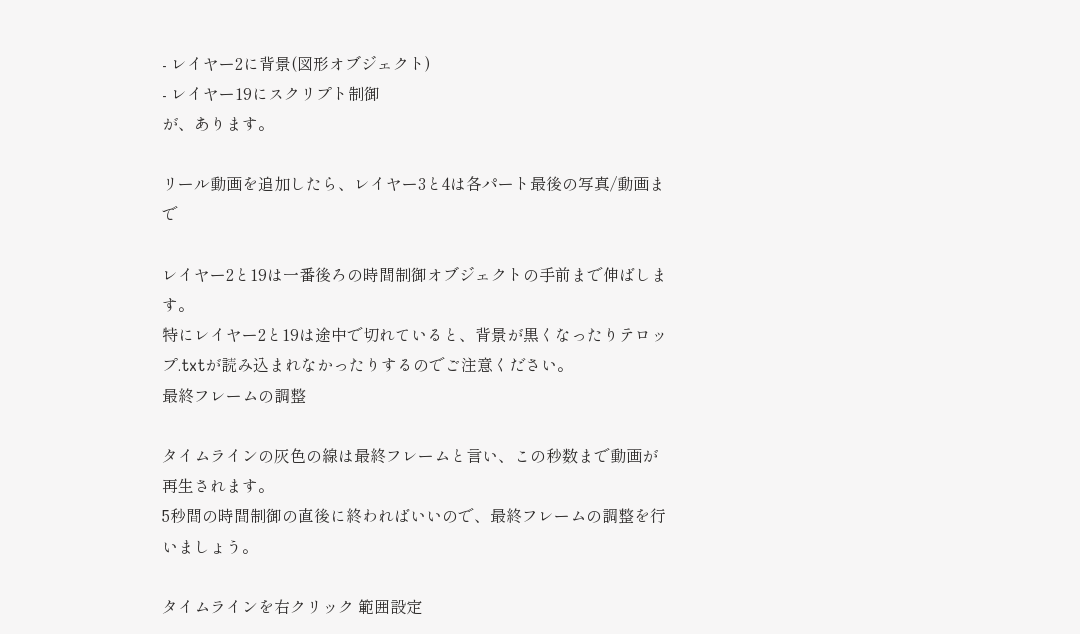- レイヤー2に背景(図形オブジェクト)
- レイヤー19にスクリプト制御
が、あります。

リール動画を追加したら、レイヤー3と4は各パート最後の写真/動画まで

レイヤー2と19は一番後ろの時間制御オブジェクトの手前まで伸ばします。
特にレイヤー2と19は途中で切れていると、背景が黒くなったりテロップ.txtが読み込まれなかったりするのでご注意ください。
最終フレームの調整

タイムラインの灰色の線は最終フレームと言い、この秒数まで動画が再生されます。
5秒間の時間制御の直後に終わればいいので、最終フレームの調整を行いましょう。

タイムラインを右クリック 範囲設定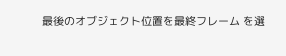最後のオブジェクト位置を最終フレーム を選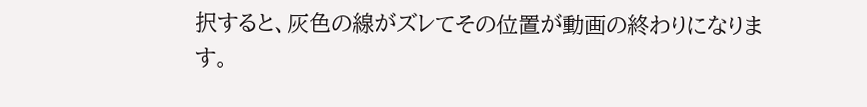択すると、灰色の線がズレてその位置が動画の終わりになります。